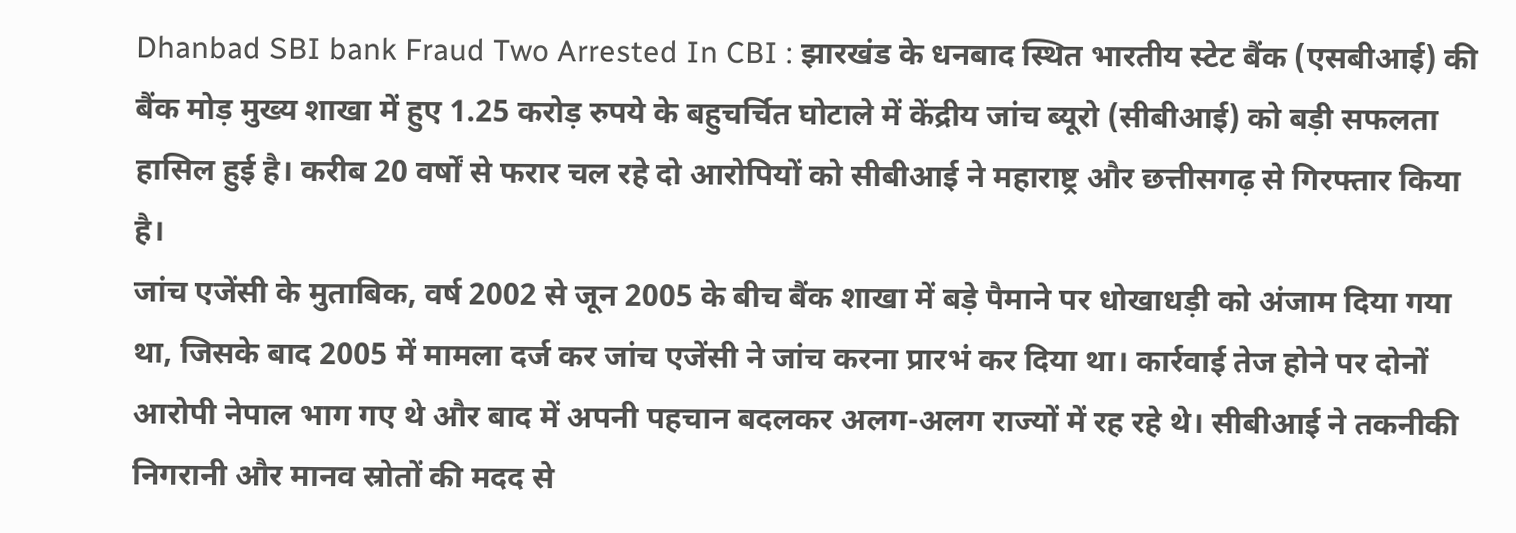Dhanbad SBI bank Fraud Two Arrested In CBI : झारखंड के धनबाद स्थित भारतीय स्टेट बैंक (एसबीआई) की बैंक मोड़ मुख्य शाखा में हुए 1.25 करोड़ रुपये के बहुचर्चित घोटाले में केंद्रीय जांच ब्यूरो (सीबीआई) को बड़ी सफलता हासिल हुई है। करीब 20 वर्षों से फरार चल रहे दो आरोपियों को सीबीआई ने महाराष्ट्र और छत्तीसगढ़ से गिरफ्तार किया है।
जांच एजेंसी के मुताबिक, वर्ष 2002 से जून 2005 के बीच बैंक शाखा में बड़े पैमाने पर धोखाधड़ी को अंजाम दिया गया था, जिसके बाद 2005 में मामला दर्ज कर जांच एजेंसी ने जांच करना प्रारभं कर दिया था। कार्रवाई तेज होने पर दोनों आरोपी नेपाल भाग गए थे और बाद में अपनी पहचान बदलकर अलग-अलग राज्यों में रह रहे थे। सीबीआई ने तकनीकी निगरानी और मानव स्रोतों की मदद से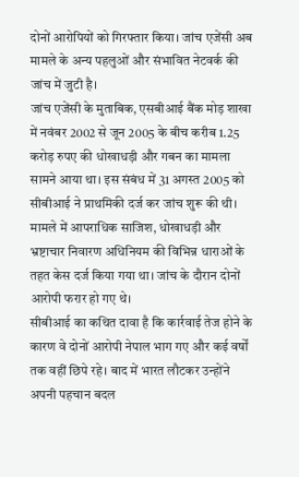दोनों आरोपियों को गिरफ्तार किया। जांच एजेंसी अब मामले के अन्य पहलुओं और संभावित नेटवर्क की जांच में जुटी है।
जांच एजेंसी के मुताबिक, एसबीआई बैंक मोड़ शाखा में नवंबर 2002 से जून 2005 के बीच करीब 1.25 करोड़ रुपए की धोखाधड़ी और गबन का मामला सामने आया था। इस संबंध में 31 अगस्त 2005 को सीबीआई ने प्राथमिकी दर्ज कर जांच शुरू की थी। मामले में आपराधिक साजिश, धोखाधड़ी और भ्रष्टाचार निवारण अधिनियम की विभिन्न धाराओं के तहत केस दर्ज किया गया था। जांच के दौरान दोनों आरोपी फरार हो गए थे।
सीबीआई का कथित दावा है कि कार्रवाई तेज होने के कारण वे दोनों आरोपी नेपाल भाग गए और कई वर्षों तक वहीं छिपे रहे। बाद में भारत लौटकर उन्होंने अपनी पहचान बदल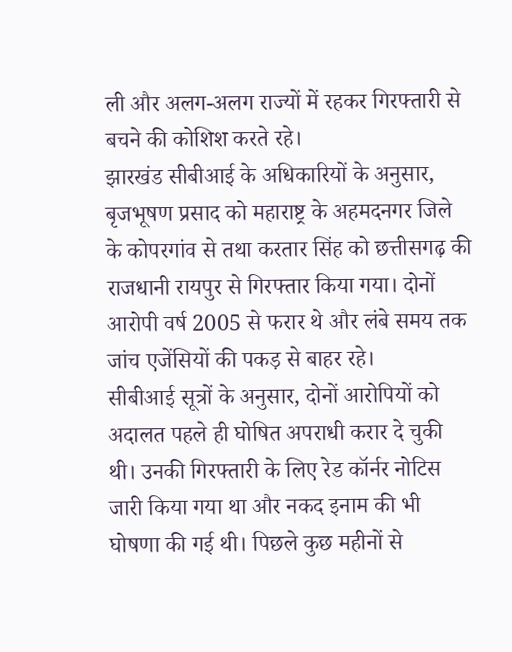ली और अलग-अलग राज्यों में रहकर गिरफ्तारी से बचने की कोशिश करते रहे।
झारखंड सीबीआई के अधिकारियों के अनुसार, बृजभूषण प्रसाद को महाराष्ट्र के अहमदनगर जिले के कोपरगांव से तथा करतार सिंह को छत्तीसगढ़ की राजधानी रायपुर से गिरफ्तार किया गया। दोनों आरोपी वर्ष 2005 से फरार थे और लंबे समय तक जांच एजेंसियों की पकड़ से बाहर रहे।
सीबीआई सूत्रों के अनुसार, दोनों आरोपियों को अदालत पहले ही घोषित अपराधी करार दे चुकी थी। उनकी गिरफ्तारी के लिए रेड कॉर्नर नोटिस जारी किया गया था और नकद इनाम की भी घोषणा की गई थी। पिछले कुछ महीनों से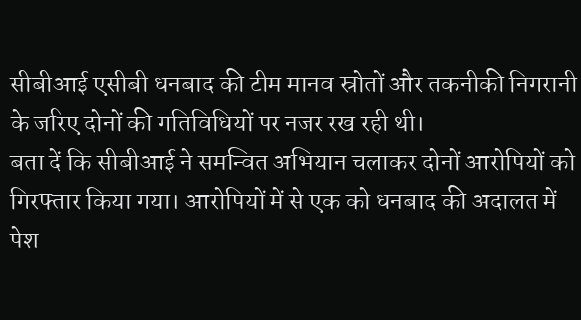सीबीआई एसीबी धनबाद की टीम मानव स्रोतों और तकनीकी निगरानी के जरिए दोनों की गतिविधियों पर नजर रख रही थी।
बता दें कि सीबीआई ने समन्वित अभियान चलाकर दोनों आरोपियों को गिरफ्तार किया गया। आरोपियों में से एक को धनबाद की अदालत में पेश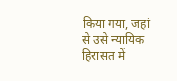किया गया, जहां से उसे न्यायिक हिरासत में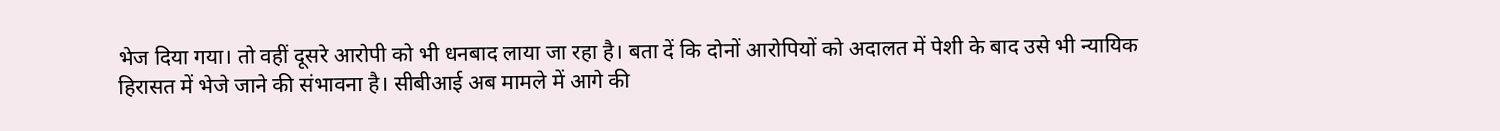भेज दिया गया। तो वहीं दूसरे आरोपी को भी धनबाद लाया जा रहा है। बता दें कि दोनों आरोपियों को अदालत में पेशी के बाद उसे भी न्यायिक हिरासत में भेजे जाने की संभावना है। सीबीआई अब मामले में आगे की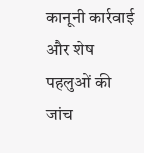कानूनी कार्रवाई और शेष पहलुओं की जांच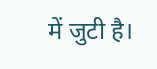में जुटी है।